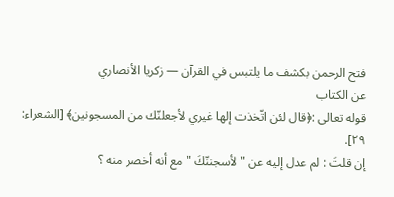فتح الرحمن بكشف ما يلتبس في القرآن — زكريا الأنصاري
عن الكتاب
قوله تعالى :﴿قال لئن اتّخذت إلها غيري لأجعلنّك من المسجونين﴾ [الشعراء: ٢٩].
إن قلتَ : لم عدل إليه عن " لأسجننّكَ " مع أنه أخصر منه ؟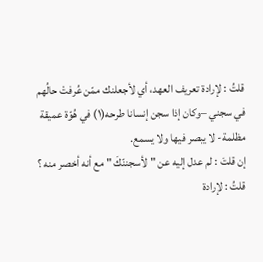قلتُ : لإرادة تعريف العهد، أي لأجعلنك ممّن عُرفتْ حالُهم في سجني –وكان إذا سجن إنسانا طرحه(١) في هُوّة عميقة مظلمة- لا يبصر فيها ولا يسمع.
إن قلتَ : لم عدل إليه عن " لأسجننّكَ " مع أنه أخصر منه ؟
قلتُ : لإرادة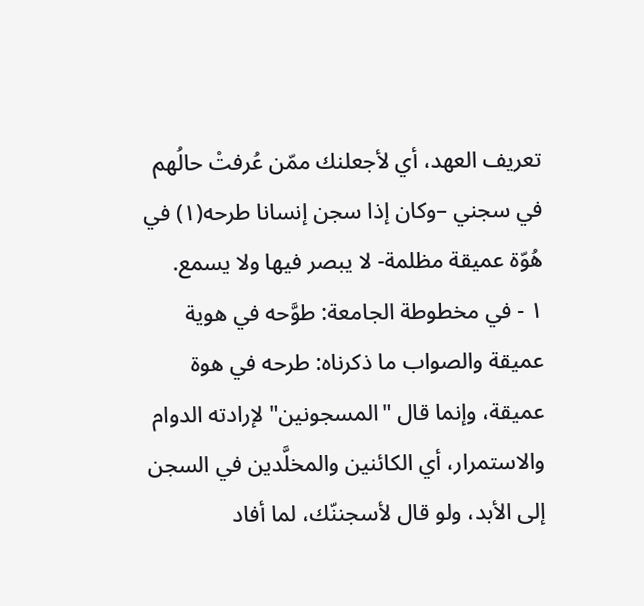تعريف العهد، أي لأجعلنك ممّن عُرفتْ حالُهم في سجني –وكان إذا سجن إنسانا طرحه(١) في هُوّة عميقة مظلمة- لا يبصر فيها ولا يسمع.
١ - في مخطوطة الجامعة: طوَّحه في هوية عميقة والصواب ما ذكرناه: طرحه في هوة عميقة، وإنما قال "المسجونين" لإرادته الدوام والاستمرار، أي الكائنين والمخلَّدين في السجن إلى الأبد، ولو قال لأسجننّك، لما أفاد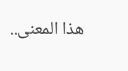هذا المعنى..